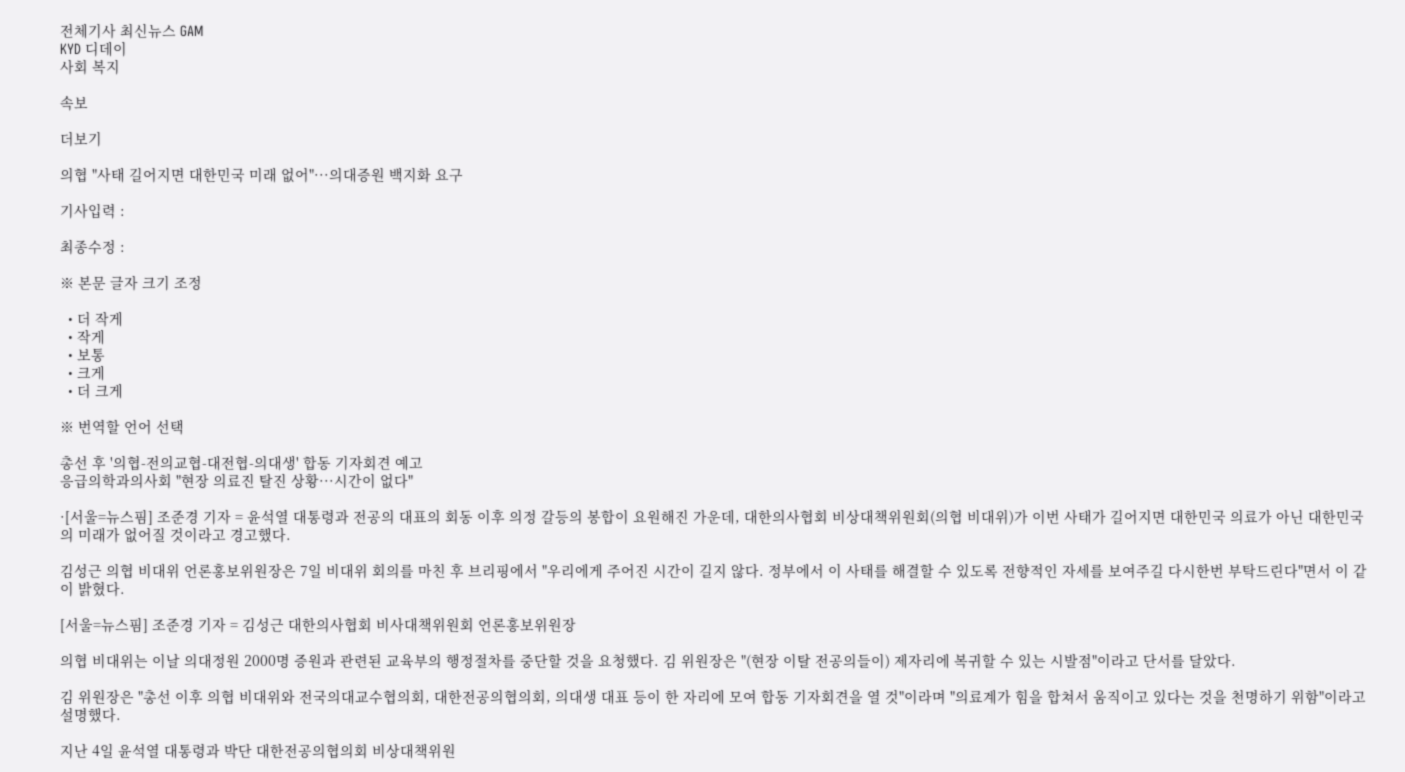전체기사 최신뉴스 GAM
KYD 디데이
사회 복지

속보

더보기

의협 "사태 길어지면 대한민국 미래 없어"···의대증원 백지화 요구

기사입력 :

최종수정 :

※ 본문 글자 크기 조정

  • 더 작게
  • 작게
  • 보통
  • 크게
  • 더 크게

※ 번역할 언어 선택

총선 후 '의협-전의교협-대전협-의대생' 합동 기자회견 예고
응급의학과의사회 "현장 의료진 탈진 상황···시간이 없다"

·[서울=뉴스핌] 조준경 기자 = 윤석열 대통령과 전공의 대표의 회동 이후 의정 갈등의 봉합이 요원해진 가운데, 대한의사협회 비상대책위원회(의협 비대위)가 이번 사태가 길어지면 대한민국 의료가 아닌 대한민국의 미래가 없어질 것이라고 경고했다.

김성근 의협 비대위 언론홍보위원장은 7일 비대위 회의를 마친 후 브리핑에서 "우리에게 주어진 시간이 길지 않다. 정부에서 이 사태를 해결할 수 있도록 전향적인 자세를 보여주길 다시한번 부탁드린다"면서 이 같이 밝혔다.

[서울=뉴스핌] 조준경 기자 = 김성근 대한의사협회 비사대책위원회 언론홍보위원장

의협 비대위는 이날 의대정원 2000명 증원과 관련된 교육부의 행정절차를 중단할 것을 요청했다. 김 위원장은 "(현장 이탈 전공의들이) 제자리에 복귀할 수 있는 시발점"이라고 단서를 달았다.

김 위원장은 "총선 이후 의협 비대위와 전국의대교수협의회, 대한전공의협의회, 의대생 대표 등이 한 자리에 모여 합동 기자회견을 열 것"이라며 "의료계가 힘을 합쳐서 움직이고 있다는 것을 천명하기 위함"이라고 설명했다.

지난 4일 윤석열 대통령과 박단 대한전공의협의회 비상대책위원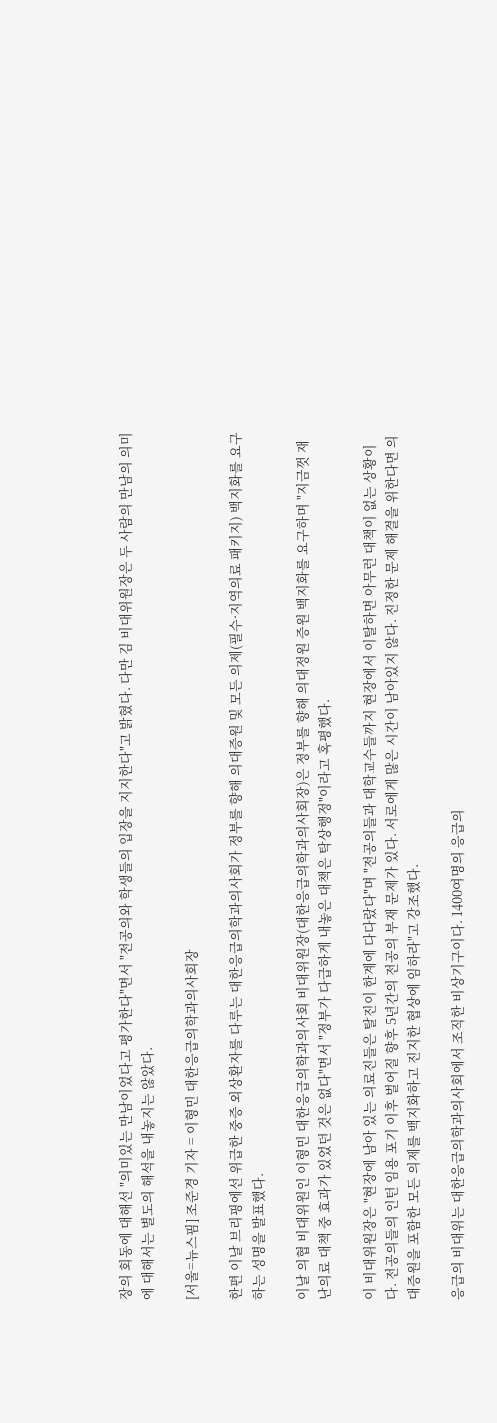장의 회동에 대해선 "의미있는 만남이었다고 평가한다"면서 "전공의와 학생들의 입장을 지지한다"고 밝혔다. 다만 김 비대위원장은 두 사람의 만남의 의미에 대해서는 별도의 해석을 내놓지는 않았다.

[서울=뉴스핌] 조준경 기자 = 이형민 대한응급의학과의사회장

한편 이날 브리핑에선 위급한 중증 외상환자를 다루는 대한응급의학과의사회가 정부를 향해 의대증원 및 모든 의제(필수·지역의료 패키지) 백지화를 요구하는 성명을 발표했다.

이날 의협 비대위원인 이형민 대한응급의학과의사회 비대위원장(대한응급의학과의사회장)은 정부를 향해 의대정원 증원 백지화를 요구하며 "지금껏 재난의료 대책 중 효과가 있었던 것은 없다"면서 "정부가 다급하게 내놓은 대책은 탁상행정"이라고 혹평했다.

이 비대위원장은 "현장에 남아 있는 의료진들은 탈진이 한계에 다다랐다"며 "전공의들과 대학교수들까지 현장에서 이탈하면 아무런 대책이 없는 상황이다. 전공의들의 인턴 임용 포기 이후 벌어질 향후 5년간의 전공의 부재 문제가 있다. 서로에게 많은 시간이 남아있지 않다. 진정한 문제 해결을 위한다면 의대증원을 포함한 모든 의제를 백지화하고 진지한 협상에 임하라"고 강조했다.

응급의 비대위는 대한응급의학과의사회에서 조직한 비상기구이다. 1400여명의 응급의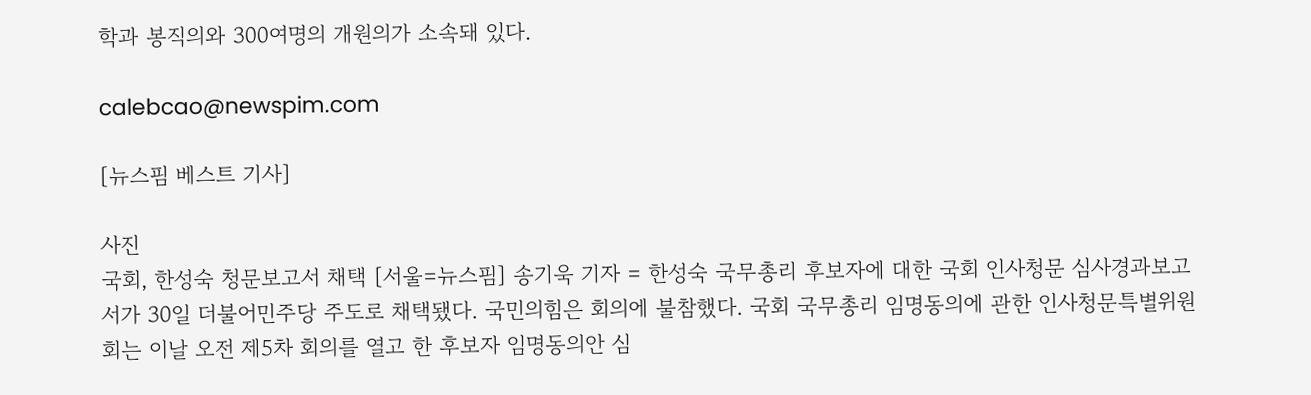학과 봉직의와 300여명의 개원의가 소속돼 있다.

calebcao@newspim.com

[뉴스핌 베스트 기사]

사진
국회, 한성숙 청문보고서 채택 [서울=뉴스핌] 송기욱 기자 = 한성숙 국무총리 후보자에 대한 국회 인사청문 심사경과보고서가 30일 더불어민주당 주도로 채택됐다. 국민의힘은 회의에 불참했다. 국회 국무총리 임명동의에 관한 인사청문특별위원회는 이날 오전 제5차 회의를 열고 한 후보자 임명동의안 심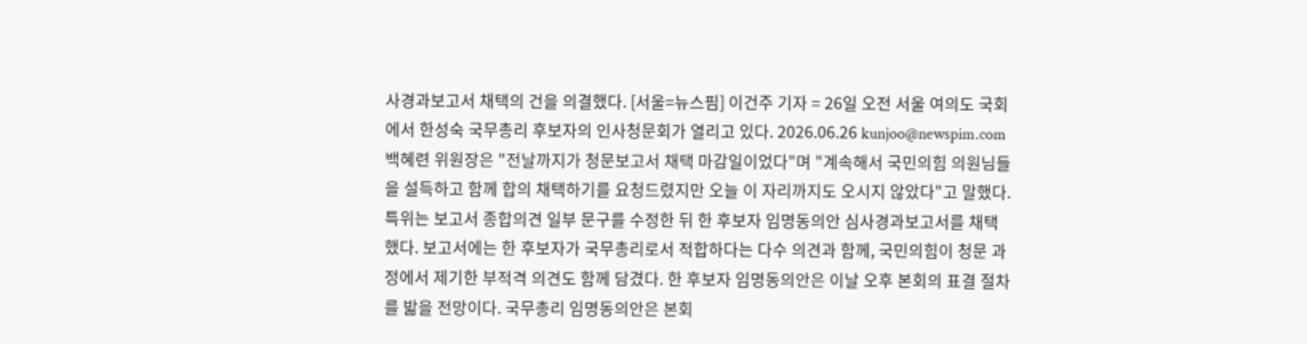사경과보고서 채택의 건을 의결했다. [서울=뉴스핌] 이건주 기자 = 26일 오전 서울 여의도 국회에서 한성숙 국무총리 후보자의 인사청문회가 열리고 있다. 2026.06.26 kunjoo@newspim.com 백혜련 위원장은 "전날까지가 청문보고서 채택 마감일이었다"며 "계속해서 국민의힘 의원님들을 설득하고 함께 합의 채택하기를 요청드렸지만 오늘 이 자리까지도 오시지 않았다"고 말했다. 특위는 보고서 종합의견 일부 문구를 수정한 뒤 한 후보자 임명동의안 심사경과보고서를 채택했다. 보고서에는 한 후보자가 국무총리로서 적합하다는 다수 의견과 함께, 국민의힘이 청문 과정에서 제기한 부적격 의견도 함께 담겼다. 한 후보자 임명동의안은 이날 오후 본회의 표결 절차를 밟을 전망이다. 국무총리 임명동의안은 본회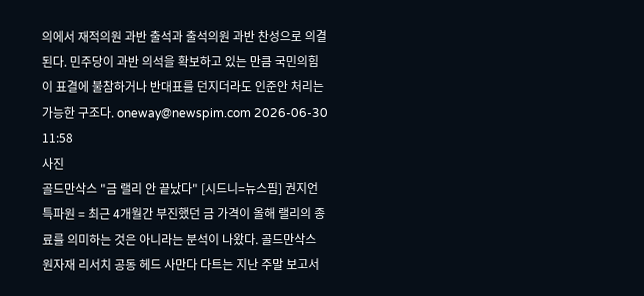의에서 재적의원 과반 출석과 출석의원 과반 찬성으로 의결된다. 민주당이 과반 의석을 확보하고 있는 만큼 국민의힘이 표결에 불참하거나 반대표를 던지더라도 인준안 처리는 가능한 구조다. oneway@newspim.com 2026-06-30 11:58
사진
골드만삭스 "금 랠리 안 끝났다" [시드니=뉴스핌] 권지언 특파원 = 최근 4개월간 부진했던 금 가격이 올해 랠리의 종료를 의미하는 것은 아니라는 분석이 나왔다. 골드만삭스 원자재 리서치 공동 헤드 사만다 다트는 지난 주말 보고서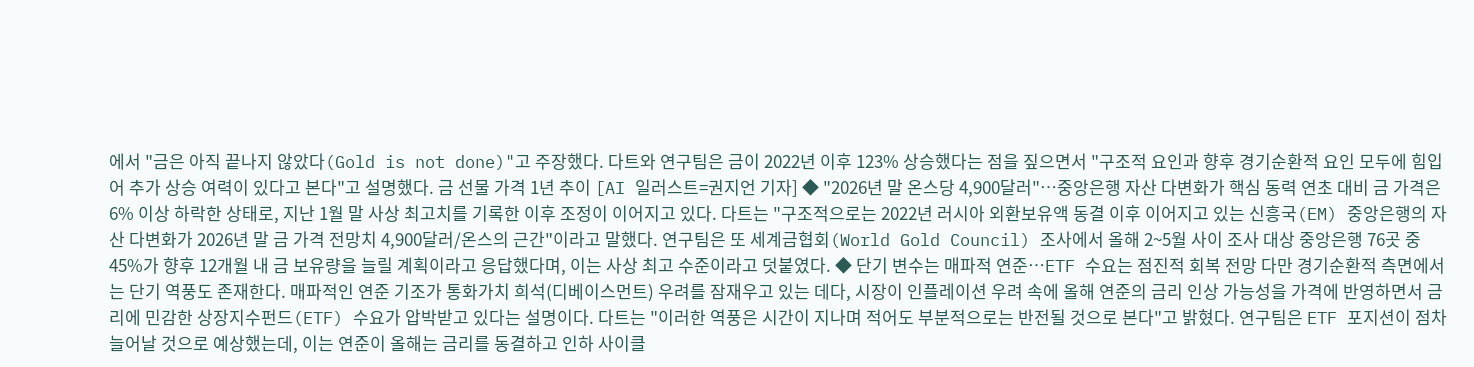에서 "금은 아직 끝나지 않았다(Gold is not done)"고 주장했다. 다트와 연구팀은 금이 2022년 이후 123% 상승했다는 점을 짚으면서 "구조적 요인과 향후 경기순환적 요인 모두에 힘입어 추가 상승 여력이 있다고 본다"고 설명했다. 금 선물 가격 1년 추이 [AI 일러스트=권지언 기자] ◆ "2026년 말 온스당 4,900달러"…중앙은행 자산 다변화가 핵심 동력 연초 대비 금 가격은 6% 이상 하락한 상태로, 지난 1월 말 사상 최고치를 기록한 이후 조정이 이어지고 있다. 다트는 "구조적으로는 2022년 러시아 외환보유액 동결 이후 이어지고 있는 신흥국(EM) 중앙은행의 자산 다변화가 2026년 말 금 가격 전망치 4,900달러/온스의 근간"이라고 말했다. 연구팀은 또 세계금협회(World Gold Council) 조사에서 올해 2~5월 사이 조사 대상 중앙은행 76곳 중 45%가 향후 12개월 내 금 보유량을 늘릴 계획이라고 응답했다며, 이는 사상 최고 수준이라고 덧붙였다. ◆ 단기 변수는 매파적 연준…ETF 수요는 점진적 회복 전망 다만 경기순환적 측면에서는 단기 역풍도 존재한다. 매파적인 연준 기조가 통화가치 희석(디베이스먼트) 우려를 잠재우고 있는 데다, 시장이 인플레이션 우려 속에 올해 연준의 금리 인상 가능성을 가격에 반영하면서 금리에 민감한 상장지수펀드(ETF) 수요가 압박받고 있다는 설명이다. 다트는 "이러한 역풍은 시간이 지나며 적어도 부분적으로는 반전될 것으로 본다"고 밝혔다. 연구팀은 ETF 포지션이 점차 늘어날 것으로 예상했는데, 이는 연준이 올해는 금리를 동결하고 인하 사이클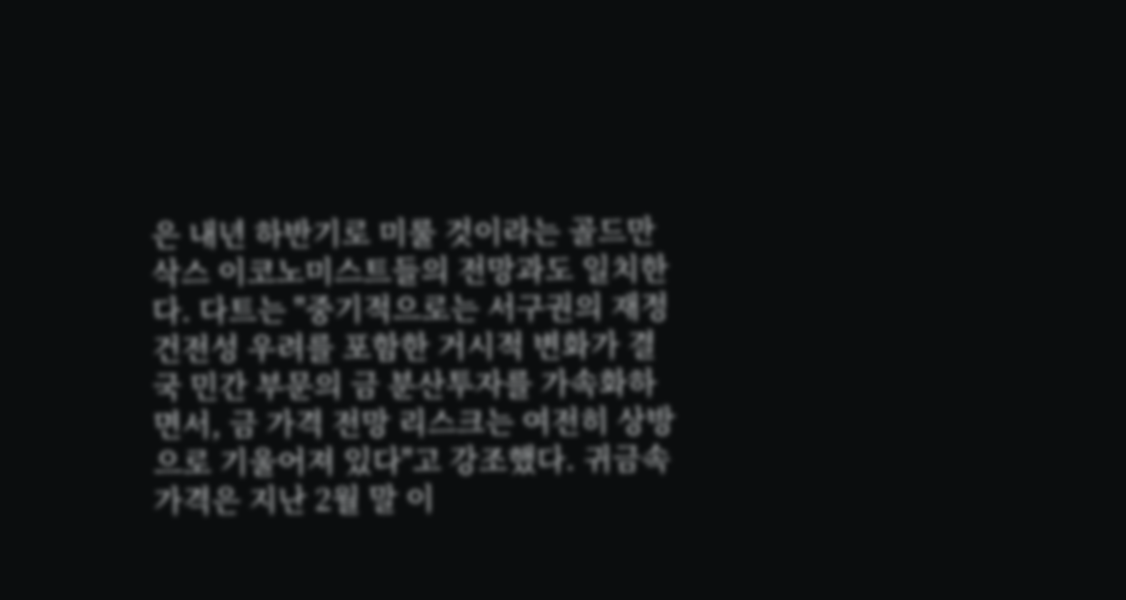은 내년 하반기로 미룰 것이라는 골드만삭스 이코노미스트들의 전망과도 일치한다. 다트는 "중기적으로는 서구권의 재정 건전성 우려를 포함한 거시적 변화가 결국 민간 부문의 금 분산투자를 가속화하면서, 금 가격 전망 리스크는 여전히 상방으로 기울어져 있다"고 강조했다. 귀금속 가격은 지난 2월 말 이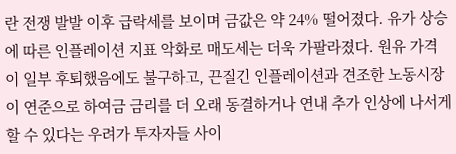란 전쟁 발발 이후 급락세를 보이며 금값은 약 24% 떨어졌다. 유가 상승에 따른 인플레이션 지표 악화로 매도세는 더욱 가팔라졌다. 원유 가격이 일부 후퇴했음에도 불구하고, 끈질긴 인플레이션과 견조한 노동시장이 연준으로 하여금 금리를 더 오래 동결하거나 연내 추가 인상에 나서게 할 수 있다는 우려가 투자자들 사이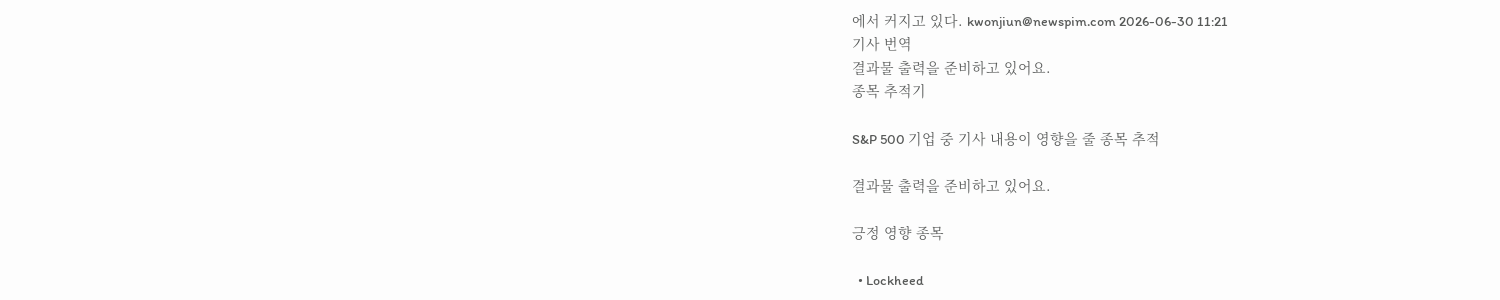에서 커지고 있다. kwonjiun@newspim.com 2026-06-30 11:21
기사 번역
결과물 출력을 준비하고 있어요.
종목 추적기

S&P 500 기업 중 기사 내용이 영향을 줄 종목 추적

결과물 출력을 준비하고 있어요.

긍정 영향 종목

  • Lockheed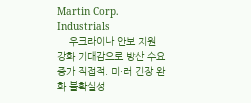Martin Corp. Industrials
    우크라이나 안보 지원 강화 기대감으로 방산 수요 증가 직접적. 미·러 긴장 완화 불확실성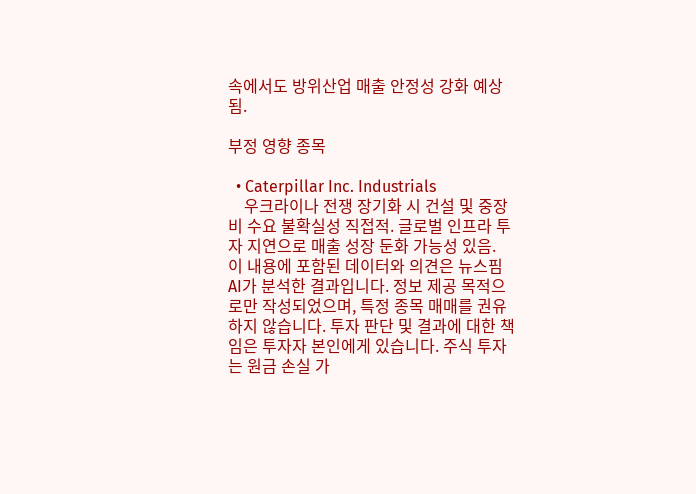속에서도 방위산업 매출 안정성 강화 예상됨.

부정 영향 종목

  • Caterpillar Inc. Industrials
    우크라이나 전쟁 장기화 시 건설 및 중장비 수요 불확실성 직접적. 글로벌 인프라 투자 지연으로 매출 성장 둔화 가능성 있음.
이 내용에 포함된 데이터와 의견은 뉴스핌 AI가 분석한 결과입니다. 정보 제공 목적으로만 작성되었으며, 특정 종목 매매를 권유하지 않습니다. 투자 판단 및 결과에 대한 책임은 투자자 본인에게 있습니다. 주식 투자는 원금 손실 가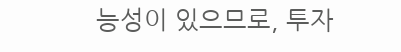능성이 있으므로, 투자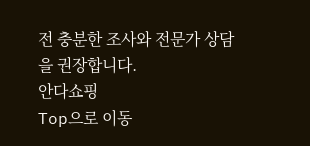전 충분한 조사와 전문가 상담을 권장합니다.
안다쇼핑
Top으로 이동